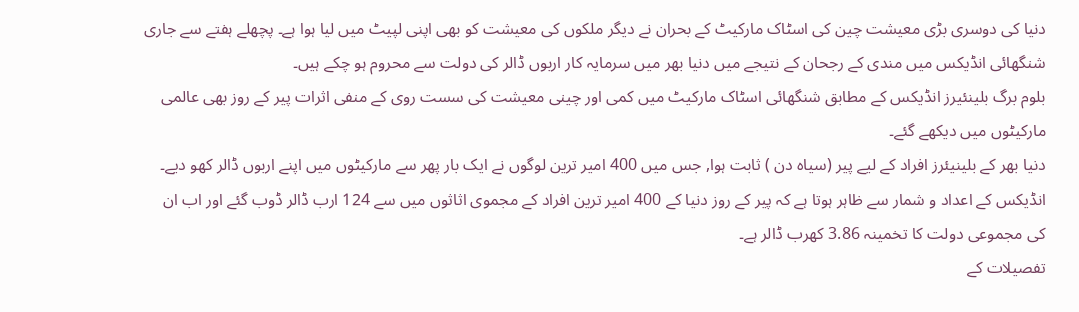دنیا کی دوسری بڑی معیشت چین کی اسٹاک مارکیٹ کے بحران نے دیگر ملکوں کی معیشت کو بھی اپنی لپیٹ میں لیا ہوا ہے۔ پچھلے ہفتے سے جاری شنگھائی انڈیکس میں مندی کے رجحان کے نتیجے میں دنیا بھر میں سرمایہ کار اربوں ڈالر کی دولت سے محروم ہو چکے ہیں۔
بلوم برگ بلینئیرز انڈیکس کے مطابق شنگھائی اسٹاک مارکیٹ میں کمی اور چینی معیشت کی سست روی کے منفی اثرات پیر کے روز بھی عالمی مارکیٹوں میں دیکھے گئے۔
دنیا بھر کے بلینیئرز افراد کے لیے پیر (سیاہ دن ) ثابت ہوا, جس میں 400 امیر ترین لوگوں نے ایک بار پھر سے مارکیٹوں میں اپنے اربوں ڈالر کھو دیے۔
انڈیکس کے اعداد و شمار سے ظاہر ہوتا ہے کہ پیر کے روز دنیا کے 400 امیر ترین افراد کے مجموی اثاثوں میں سے 124 ارب ڈالر ڈوب گئے اور اب ان کی مجموعی دولت کا تخمینہ 3.86 کھرب ڈالر ہے۔
تفصیلات کے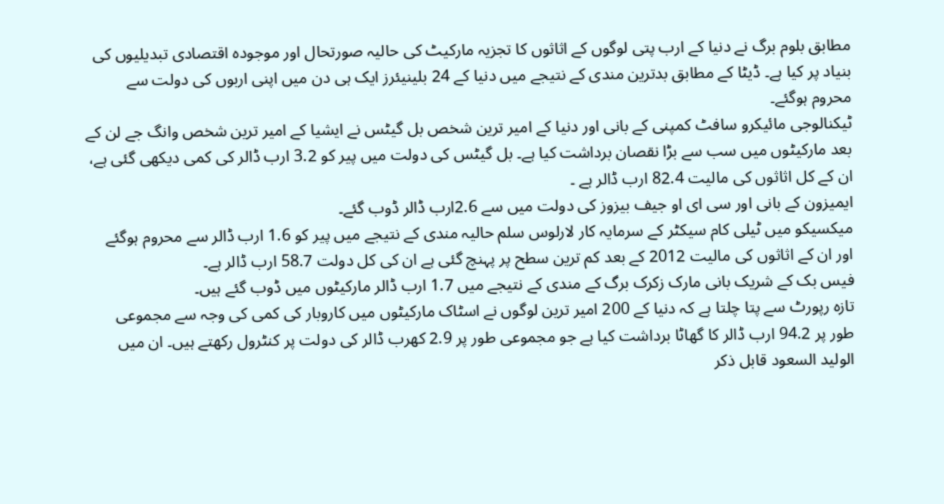مطابق بلوم برگ نے دنیا کے ارب پتی لوگوں کے اثاثوں کا تجزیہ مارکیٹ کی حالیہ صورتحال اور موجودہ اقتصادی تبدیلیوں کی بنیاد پر کیا ہے۔ ڈیٹا کے مطابق بدترین مندی کے نتیجے میں دنیا کے 24 بلینیئرز ایک ہی دن میں اپنی اربوں کی دولت سے محروم ہوگئے۔
ٹیکنالوجی مائیکرو سافٹ کمپنی کے بانی اور دنیا کے امیر ترین شخص بل گیٹس نے ایشیا کے امیر ترین شخص وانگ جے لن کے بعد مارکیٹوں میں سب سے بڑا نقصان برداشت کیا ہے۔ بل گیٹس کی دولت میں پیر کو 3.2 ارب ڈالر کی کمی دیکھی گئی ہے، ان کے کل اثاثوں کی مالیت 82.4 ارب ڈالر ہے ۔
ایمیزون کے بانی اور سی ای او جیف بیزوز کی دولت میں سے 2.6ارب ڈالر ڈوب گئے۔
میکسیکو میں ٹیلی کام سیکٹر کے سرمایہ کار لارلوس سلم حالیہ مندی کے نتیجے میں پیر کو 1.6 ارب ڈالر سے محروم ہوگئے اور ان کے اثاثوں کی مالیت 2012 کے بعد کم ترین سطح پر پہنچ گئی ہے ان کی کل دولت 58.7 ارب ڈالر ہے۔
فیس بک کے شریک بانی مارک زکرک برگ کے مندی کے نتیجے میں 1.7 ارب ڈالر مارکیٹوں میں ڈوب گئے ہیں۔
تازہ رپورٹ سے پتا چلتا ہے کہ دنیا کے 200 امیر ترین لوگوں نے اسٹاک مارکیٹوں میں کاروبار کی کمی کی وجہ سے مجموعی طور پر 94.2 ارب ڈالر کا گھاٹا برداشت کیا ہے جو مجموعی طور پر 2.9 کھرب ڈالر کی دولت پر کنٹرول رکھتے ہیں۔ ان میں الولید السعود قابل ذکر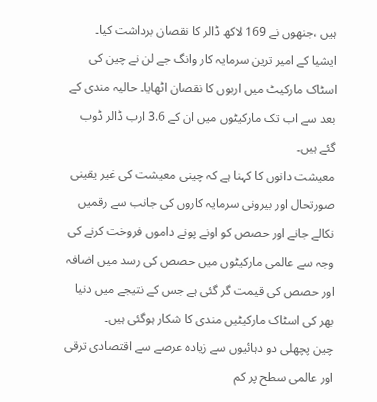ہیں ،جنھوں نے 169 لاکھ ڈالر کا نقصان برداشت کیا۔
ایشیا کے امیر ترین سرمایہ کار وانگ جے لن نے چین کی اسٹاک مارکیٹ میں اربوں کا نقصان اٹھایا۔ حالیہ مندی کے بعد سے اب تک مارکیٹوں میں ان کے 3.6 ارب ڈالر ڈوب گئے ہیں۔
معیشت دانوں کا کہنا ہے کہ چینی معیشت کی غیر یقینی صورتحال اور بیرونی سرمایہ کاروں کی جانب سے رقمیں نکالے جانے اور حصص کو اونے پونے داموں فروخت کرنے کی وجہ سے عالمی مارکیٹوں میں حصص کی رسد میں اضافہ اور حصص کی قیمت گر گئی ہے جس کے نتیجے میں دنیا بھر کی اسٹاک مارکیٹیں مندی کا شکار ہوگئی ہیں۔
چین پچھلی دو دہائیوں سے زیادہ عرصے سے اقتصادی ترقی اور عالمی سطح پر کم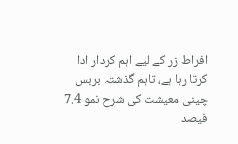افراط زر کے لیے اہم کردار ادا کرتا رہا ہے، تاہم گذشتہ بربس چینی معیشت کی شرح نمو 7.4 فیصد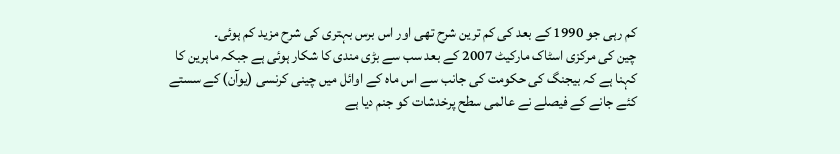کم رہی جو 1990 کے بعد کی کم ترین شرح تھی اور اس برس بہتری کی شرح مزید کم ہوئی۔
چین کی مرکزی اسٹاک مارکیٹ 2007 کے بعد سب سے بڑی مندی کا شکار ہوئی ہے جبکہ ماہرین کا کہنا ہے کہ بیجنگ کی حکومت کی جانب سے اس ماہ کے اوائل میں چینی کرنسی (یوآن) کے سستے کئے جانے کے فیصلے نے عالمی سطح پرخدشات کو جنم دیا ہے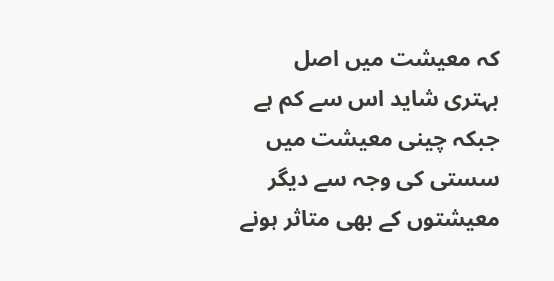کہ معیشت میں اصل بہتری شاید اس سے کم ہے جبکہ چینی معیشت میں سستی کی وجہ سے دیگر معیشتوں کے بھی متاثر ہونے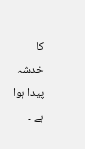کا خدشہ پیدا ہوا ہے ۔